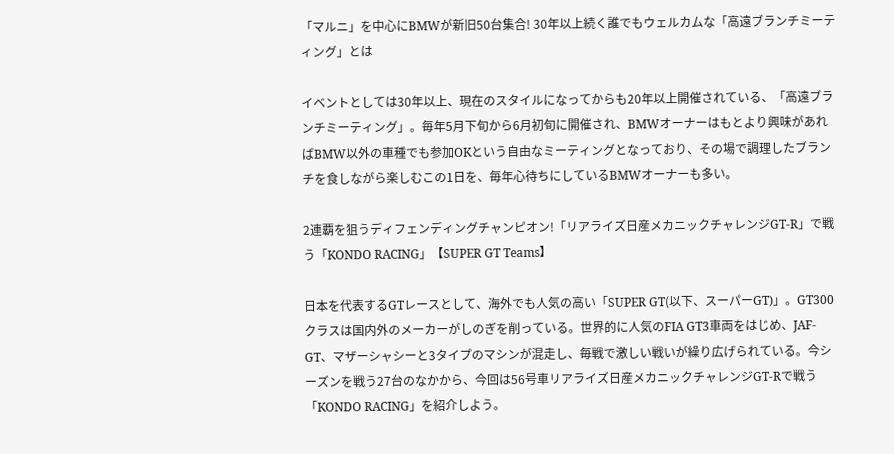「マルニ」を中心にBMWが新旧50台集合! 30年以上続く誰でもウェルカムな「高遠ブランチミーティング」とは

イベントとしては30年以上、現在のスタイルになってからも20年以上開催されている、「高遠ブランチミーティング」。毎年5月下旬から6月初旬に開催され、BMWオーナーはもとより興味があればBMW以外の車種でも参加OKという自由なミーティングとなっており、その場で調理したブランチを食しながら楽しむこの1日を、毎年心待ちにしているBMWオーナーも多い。

2連覇を狙うディフェンディングチャンピオン!「リアライズ日産メカニックチャレンジGT-R」で戦う「KONDO RACING」【SUPER GT Teams】

日本を代表するGTレースとして、海外でも人気の高い「SUPER GT(以下、スーパーGT)」。GT300クラスは国内外のメーカーがしのぎを削っている。世界的に人気のFIA GT3車両をはじめ、JAF-GT、マザーシャシーと3タイプのマシンが混走し、毎戦で激しい戦いが繰り広げられている。今シーズンを戦う27台のなかから、今回は56号車リアライズ日産メカニックチャレンジGT-Rで戦う「KONDO RACING」を紹介しよう。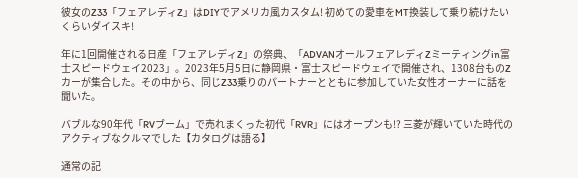彼女のZ33「フェアレディZ」はDIYでアメリカ風カスタム! 初めての愛車をMT換装して乗り続けたいくらいダイスキ!

年に1回開催される日産「フェアレディZ」の祭典、「ADVANオールフェアレディZミーティングin富士スピードウェイ2023」。2023年5月5日に静岡県・富士スピードウェイで開催され、1308台ものZカーが集合した。その中から、同じZ33乗りのパートナーとともに参加していた女性オーナーに話を聞いた。

バブルな90年代「RVブーム」で売れまくった初代「RVR」にはオープンも!? 三菱が輝いていた時代のアクティブなクルマでした【カタログは語る】

通常の記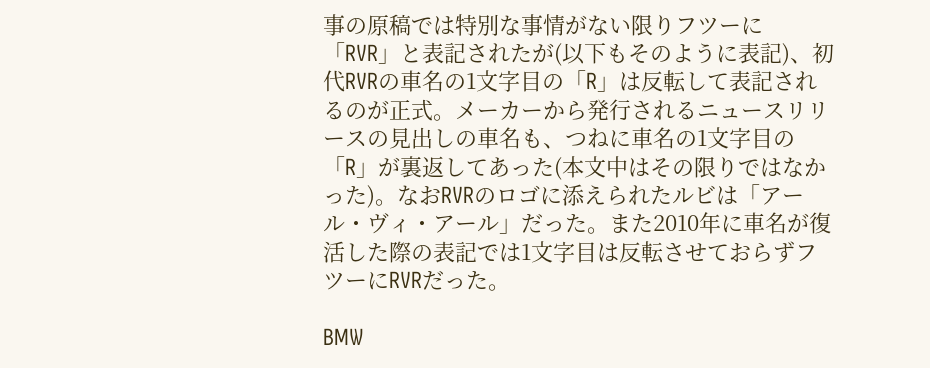事の原稿では特別な事情がない限りフツーに「RVR」と表記されたが(以下もそのように表記)、初代RVRの車名の1文字目の「R」は反転して表記されるのが正式。メーカーから発行されるニュースリリースの見出しの車名も、つねに車名の1文字目の「R」が裏返してあった(本文中はその限りではなかった)。なおRVRのロゴに添えられたルビは「アール・ヴィ・アール」だった。また2010年に車名が復活した際の表記では1文字目は反転させておらずフツーにRVRだった。

BMW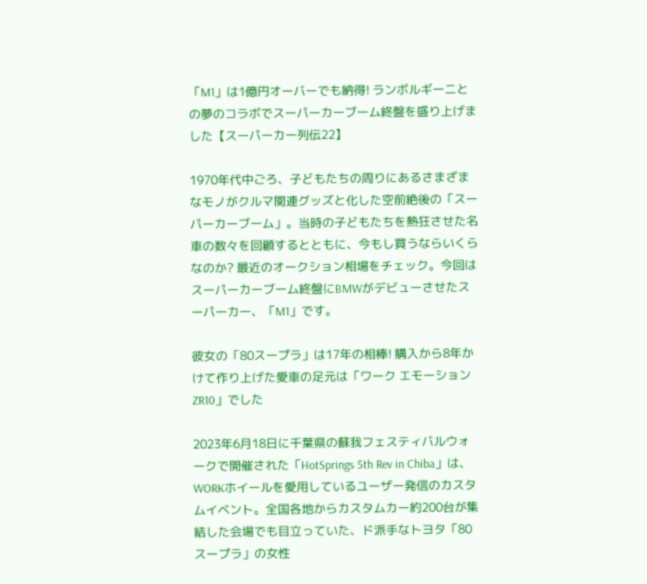「M1」は1億円オーバーでも納得! ランボルギーニとの夢のコラボでスーパーカーブーム終盤を盛り上げました【スーパーカー列伝22】

1970年代中ごろ、子どもたちの周りにあるさまざまなモノがクルマ関連グッズと化した空前絶後の「スーパーカーブーム」。当時の子どもたちを熱狂させた名車の数々を回顧するとともに、今もし買うならいくらなのか? 最近のオークション相場をチェック。今回はスーパーカーブーム終盤にBMWがデビューさせたスーパーカー、「M1」です。

彼女の「80スープラ」は17年の相棒! 購入から8年かけて作り上げた愛車の足元は「ワーク エモーションZR10」でした

2023年6月18日に千葉県の蘇我フェスティバルウォークで開催された「HotSprings 5th Rev in Chiba」は、WORKホイールを愛用しているユーザー発信のカスタムイベント。全国各地からカスタムカー約200台が集結した会場でも目立っていた、ド派手なトヨタ「80スープラ」の女性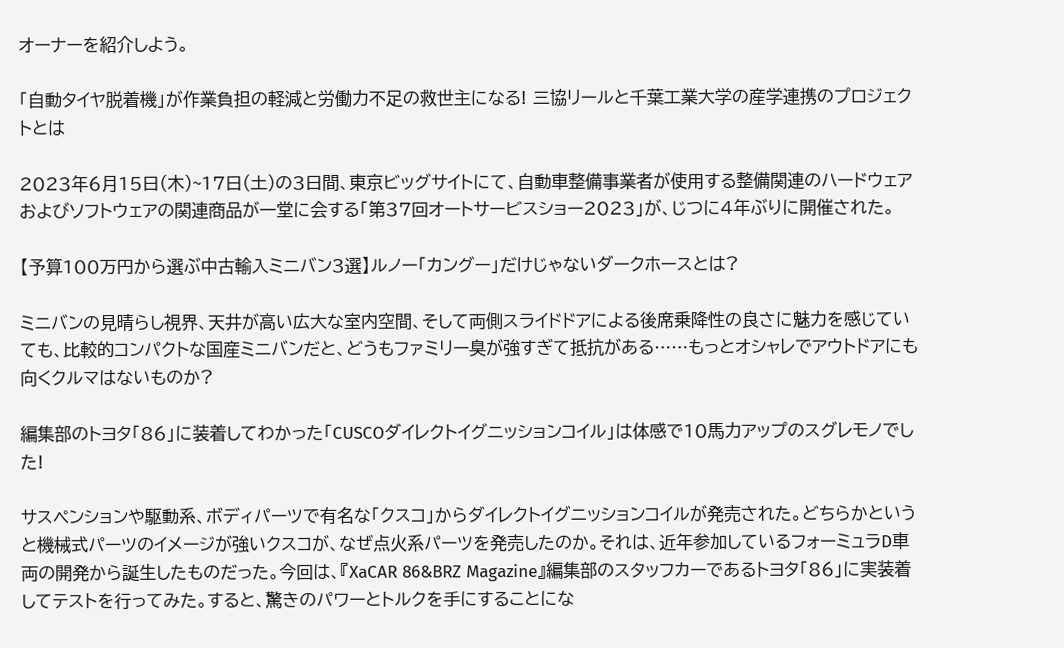オーナーを紹介しよう。

「自動タイヤ脱着機」が作業負担の軽減と労働力不足の救世主になる! 三協リールと千葉工業大学の産学連携のプロジェクトとは

2023年6月15日(木)~17日(土)の3日間、東京ビッグサイトにて、自動車整備事業者が使用する整備関連のハードウェアおよびソフトウェアの関連商品が一堂に会する「第37回オートサービスショー2023」が、じつに4年ぶりに開催された。

【予算100万円から選ぶ中古輸入ミニバン3選】ルノー「カングー」だけじゃないダークホースとは?

ミニバンの見晴らし視界、天井が高い広大な室内空間、そして両側スライドドアによる後席乗降性の良さに魅力を感じていても、比較的コンパクトな国産ミニバンだと、どうもファミリー臭が強すぎて抵抗がある……もっとオシャレでアウトドアにも向くクルマはないものか?

編集部のトヨタ「86」に装着してわかった「CUSCOダイレクトイグニッションコイル」は体感で10馬力アップのスグレモノでした!

サスペンションや駆動系、ボディパーツで有名な「クスコ」からダイレクトイグニッションコイルが発売された。どちらかというと機械式パーツのイメージが強いクスコが、なぜ点火系パーツを発売したのか。それは、近年参加しているフォーミュラD車両の開発から誕生したものだった。今回は、『XaCAR 86&BRZ Magazine』編集部のスタッフカーであるトヨタ「86」に実装着してテストを行ってみた。すると、驚きのパワーとトルクを手にすることにな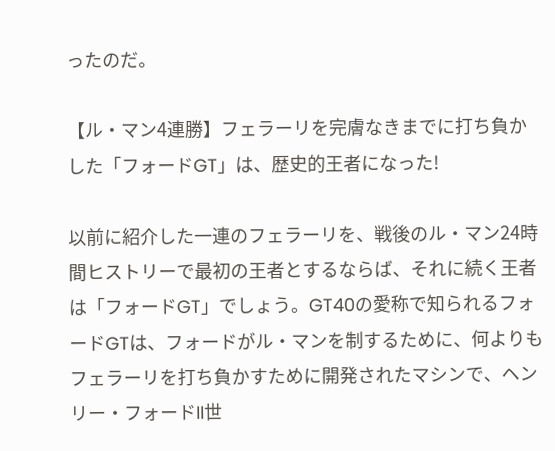ったのだ。

【ル・マン4連勝】フェラーリを完膚なきまでに打ち負かした「フォードGT」は、歴史的王者になった!

以前に紹介した一連のフェラーリを、戦後のル・マン24時間ヒストリーで最初の王者とするならば、それに続く王者は「フォードGT」でしょう。GT40の愛称で知られるフォードGTは、フォードがル・マンを制するために、何よりもフェラーリを打ち負かすために開発されたマシンで、ヘンリー・フォードII世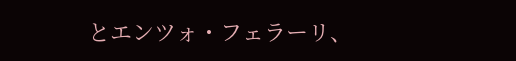とエンツォ・フェラーリ、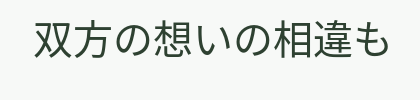双方の想いの相違も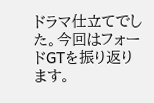ドラマ仕立てでした。今回はフォードGTを振り返ります。